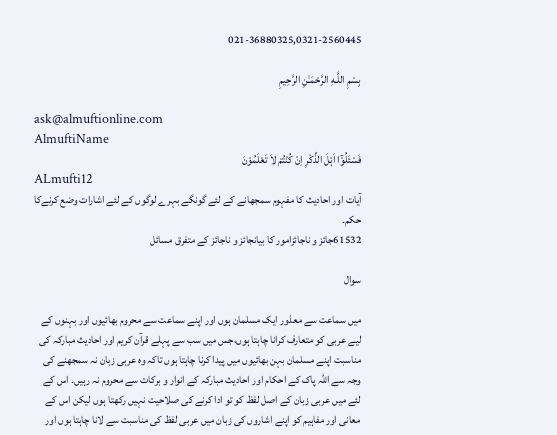021-36880325,0321-2560445

بِسْمِ اللَّـهِ الرَّحْمَـٰنِ الرَّحِيمِ

ask@almuftionline.com
AlmuftiName
فَسْئَلُوْٓا اَہْلَ الذِّکْرِ اِنْ کُنْتُمْ لاَ تَعْلَمُوْنَ
ALmufti12
آیات اور احادیث کا مفہوم سمجھانے کے لئے گونگے بہرے لوگوں کے لئے اشارات وضع کرنےکا حکم۔
61532جائز و ناجائزامور کا بیانجائز و ناجائز کے متفرق مسائل

سوال

میں سماعت سے معذور ایک مسلمان ہوں اور اپنے سماعت سے محروم بھائیوں اور بہنوں کے لیے عربی کو متعارف کرانا چاہتا ہوں،جس میں سب سے پہلے قرآن کریم اور احادیث مبارکہ کی مناسبت اپنے مسلمان بہن بھائیوں میں پیدا کرنا چاہتا ہوں تاکہ وہ عربی زبان نہ سمجھنے کی وجہ سے اللہ پاک کے احکام اور احادیث مبارکہ کے انوار و برکات سے محروم نہ رہیں۔ اس کے لئے میں عربی زبان کے اصل لفظ کو تو ادا کرنے کی صلاحیت نہیں رکھتا ہوں لیکن اس کے معانی اور مفاہیم کو اپنے اشاروں کی زبان میں عربی لفظ کی مناسبت سے لانا چاہتا ہوں اور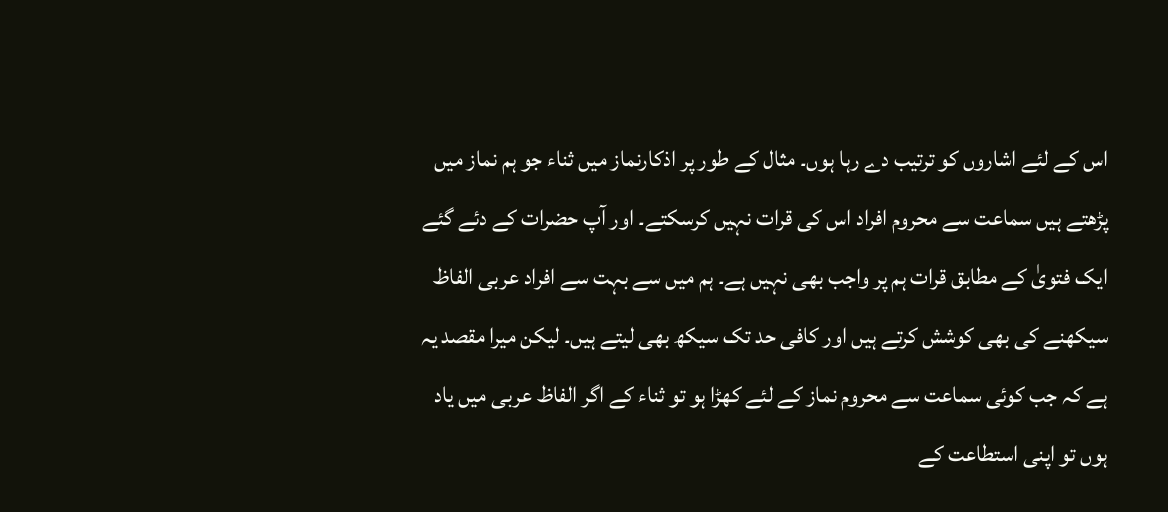اس کے لئے اشاروں کو ترتیب دے رہا ہوں۔ مثال کے طور پر اذکارنماز میں ثناء جو ہم نماز میں پڑھتے ہیں سماعت سے محروم افراد اس کی قرات نہیں کرسکتے۔ اور آپ حضرات کے دئے گئے ایک فتویٰ کے مطابق قرات ہم پر واجب بھی نہیں ہے۔ ہم میں سے بہت سے افراد عربی الفاظ سیکھنے کی بھی کوشش کرتے ہیں اور کافی حد تک سیکھ بھی لیتے ہیں۔ لیکن میرا مقصد یہ ہے کہ جب کوئی سماعت سے محروم نماز کے لئے کھڑا ہو تو ثناء کے اگر الفاظ عربی میں یاد ہوں تو اپنی استطاعت کے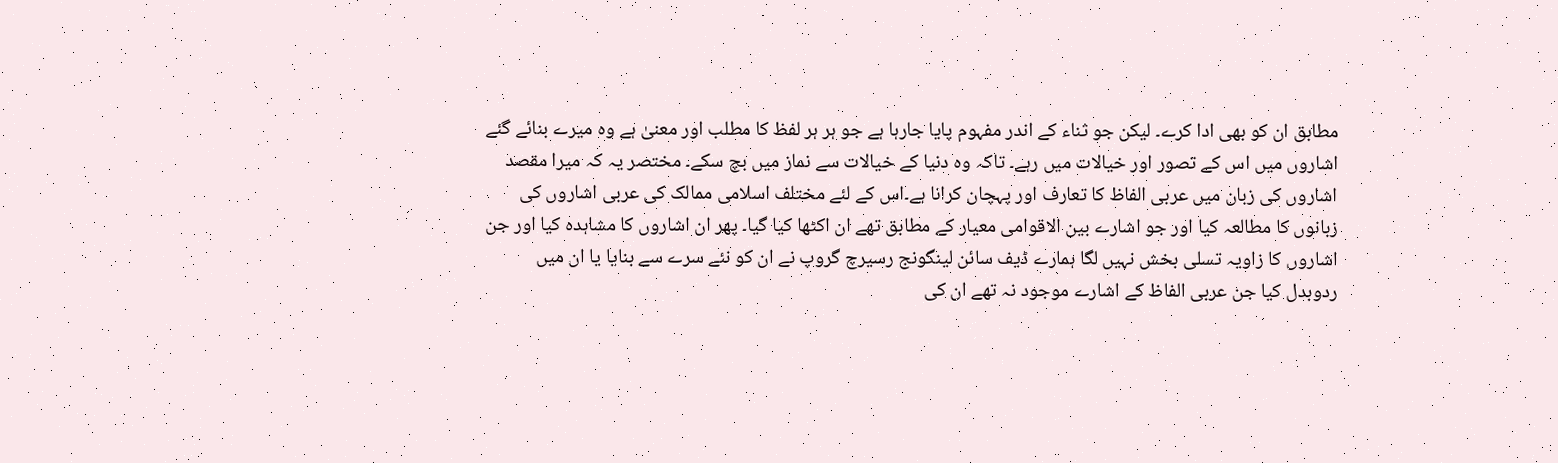مطابق ان کو بھی ادا کرے۔ لیکن جو ثناء کے اندر مفہوم پایا جارہا ہے جو ہر ہر لفظ کا مطلب اور معنیٰ ہے وہ میرے بنائے گئے اشاروں میں اس کے تصور اور خیالات میں رہے۔ تاکہ وہ دنیا کے خیالات سے نماز میں بچ سکے۔ مختصر یہ کہ میرا مقصد اشاروں کی زبان میں عربی الفاظ کا تعارف اور پہچان کرانا ہے۔اس کے لئے مختلف اسلامی ممالک کی عربی اشاروں کی زبانوں کا مطالعہ کیا اور جو اشارے بین الاقوامی معیار کے مطابق تھے ان اکٹھا کیا گیا۔ پھر ان اشاروں کا مشاہدہ کیا اور جن اشاروں کا زاویہ تسلی بخش نہیں لگا ہمارے ڈیف سائن لینگونج رسیرچ گروپ نے ان کو نئے سرے سے بنایا یا ان میں ردوبدل کیا جن عربی الفاظ کے اشارے موجود نہ تھے ان کی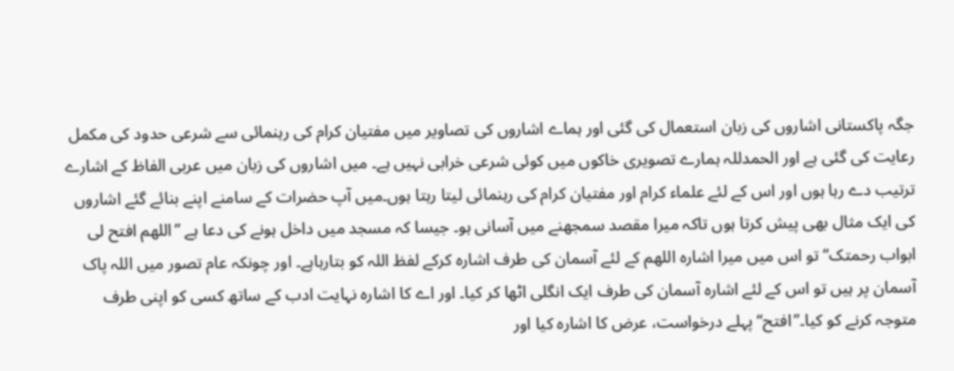جگہ پاکستانی اشاروں کی زبان استعمال کی گئی اور ہماے اشاروں کی تصاویر میں مفتیان کرام کی رہنمائی سے شرعی حدود کی مکمل رعایت کی گئی ہے اور الحمدللہ ہمارے تصویری خاکوں میں کوئی شرعی خرابی نہیں ہے۔ میں اشاروں کی زبان میں عربی الفاظ کے اشارے ترتیب دے رہا ہوں اور اس کے لئے علماء کرام اور مفتیان کرام کی رہنمائی لیتا رہتا ہوں۔میں آپ حضرات کے سامنے اپنے بنائے گئے اشاروں کی ایک مثال بھی پیش کرتا ہوں تاکہ میرا مقصد سمجھنے میں آسانی ہو۔ جیسا کہ مسجد میں داخل ہونے کی دعا ہے ’’اللھم افتح لی ابواب رحمتک‘‘ تو اس میں میرا اشارہ اللھم کے لئے آسمان کی طرف اشارہ کرکے لفظ اللہ کو بتارہاہے۔ اور چونکہ عام تصور میں اللہ پاک آسمان پر ہیں تو اس کے لئے اشارہ آسمان کی طرف ایک انگلی اٹھا کر کیا۔ اور اے کا اشارہ نہایت ادب کے ساتھ کسی کو اپنی طرف متوجہ کرنے کو کیا۔’’افتح‘‘ پہلے درخواست، عرض کا اشارہ کیا اور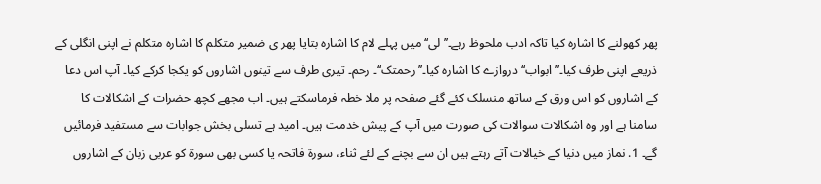پھر کھولنے کا اشارہ کیا تاکہ ادب ملحوظ رہے۔’’لی‘‘ میں پہلے لام کا اشارہ بتایا پھر ی ضمیر متکلم کا اشارہ متکلم نے اپنی انگلی کے ذریعے اپنی طرف کیا۔’’ابواب‘‘ دروازے کا اشارہ کیا۔’’رحمتک‘‘۔ رحم۔ تیری طرف سے تینوں اشاروں کو یکجا کرکے کیا۔ آپ اس دعا کے اشاروں کو اس ورق کے ساتھ منسلک کئے گئے صفحہ پر ملا خطہ فرماسکتے ہیں۔ اب مجھے کچھ حضرات کے اشکالات کا سامنا ہے اور وہ اشکالات سوالات کی صورت میں آپ کے پیش خدمت ہیں۔ امید ہے تسلی بخش جوابات سے مستفید فرمائیں گے۔ 1. نماز میں دنیا کے خیالات آتے رہتے ہیں ان سے بچنے کے لئے ثناء، سورۃ فاتحہ یا کسی بھی سورۃ کو عربی زبان کے اشاروں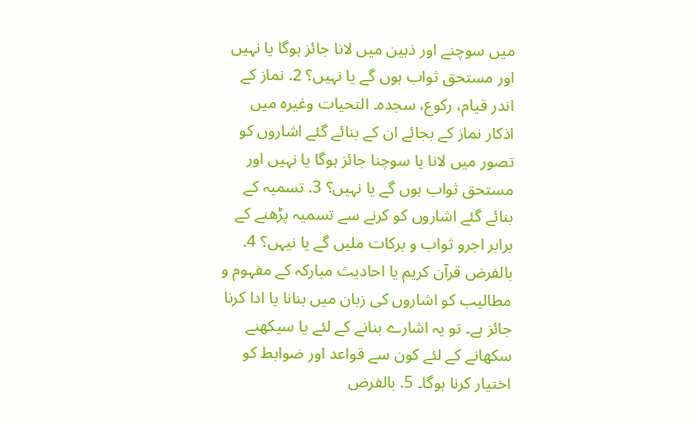میں سوچنے اور ذہین میں لانا جائز ہوگا یا نہیں اور مستحق ثواب ہوں گے یا نہیں؟ 2. نماز کے اندر قیام، رکوع، سجدہ۔ التحیات وغیرہ میں اذکار نماز کے بجائے ان کے بنائے گئے اشاروں کو تصور میں لانا یا سوچنا جائز ہوگا یا نہیں اور مستحق ثواب ہوں گے یا نہیں؟ 3. تسمیہ کے بنائے گئے اشاروں کو کرنے سے تسمیہ پڑھنے کے برابر اجرو ثواب و برکات ملیں گے یا نیہں؟ 4. بالفرض قرآن کریم یا احادیث مبارکہ کے مفہوم و مطالیب کو اشاروں کی زبان میں بنانا یا ادا کرنا جائز ہے۔ تو یہ اشارے بنانے کے لئے یا سیکھنے سکھانے کے لئے کون سے قواعد اور ضوابط کو اختیار کرنا ہوگا۔ 5. بالفرض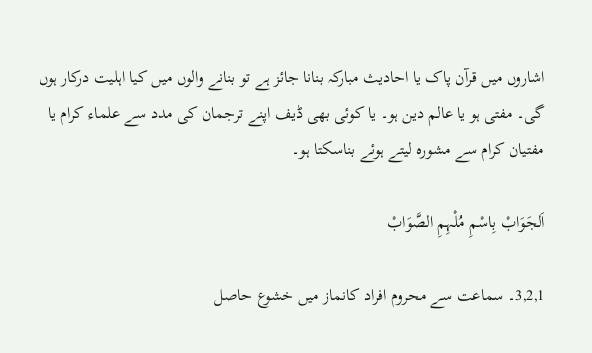اشاروں میں قرآن پاک یا احادیث مبارکہ بنانا جائز ہے تو بنانے والوں میں کیا اہلیت درکار ہوں گی۔ مفتی ہو یا عالم دین ہو۔ یا کوئی بھی ڈیف اپنے ترجمان کی مدد سے علماء کرام یا مفتیان کرام سے مشورہ لیتے ہوئے بناسکتا ہو۔

اَلجَوَابْ بِاسْمِ مُلْہِمِ الصَّوَابْ

3,2,1۔ سماعت سے محروم افراد کانماز میں خشوع حاصل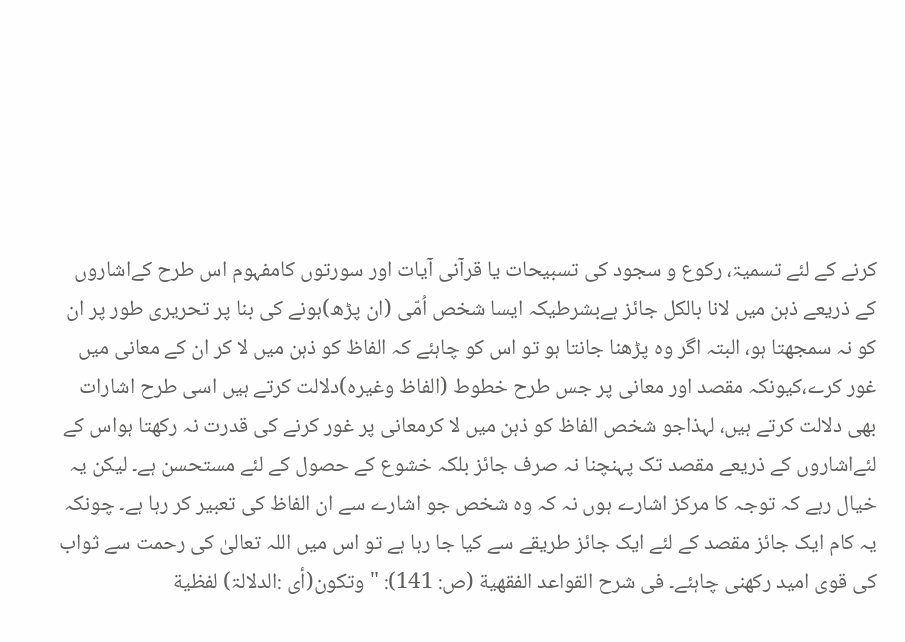کرنے کے لئے تسمیۃ، رکوع و سجود کی تسبیحات یا قرآنی آیات اور سورتوں کامفہوم اس طرح کےاشاروں کے ذریعے ذہن میں لانا بالکل جائز ہےبشرطیکہ ایسا شخص اُمّی (ان پڑھ)ہونے کی بنا پر تحریری طور پر ان کو نہ سمجھتا ہو، البتہ اگر وہ پڑھنا جانتا ہو تو اس کو چاہئے کہ الفاظ کو ذہن میں لا کر ان کے معانی میں غور کرے،کیونکہ مقصد اور معانی پر جس طرح خطوط (الفاظ وغیرہ)دلالت کرتے ہیں اسی طرح اشارات بھی دلالت کرتے ہیں، لہذاجو شخص الفاظ کو ذہن میں لا کرمعانی پر غور کرنے کی قدرت نہ رکھتا ہواس کے لئےاشاروں کے ذریعے مقصد تک پہنچنا نہ صرف جائز بلکہ خشوع کے حصول کے لئے مستحسن ہے۔ لیکن یہ خیال رہے کہ توجہ کا مرکز اشارے ہوں نہ کہ وہ شخص جو اشارے سے ان الفاظ کی تعبیر کر رہا ہے۔ چونکہ یہ کام ایک جائز مقصد کے لئے ایک جائز طریقے سے کیا جا رہا ہے تو اس میں اللہ تعالیٰ کی رحمت سے ثواب کی قوی امید رکھنی چاہئے۔ فی شرح القواعد الفقهية (ص: 141): "وتكون(أی :الدلالۃ) لفظية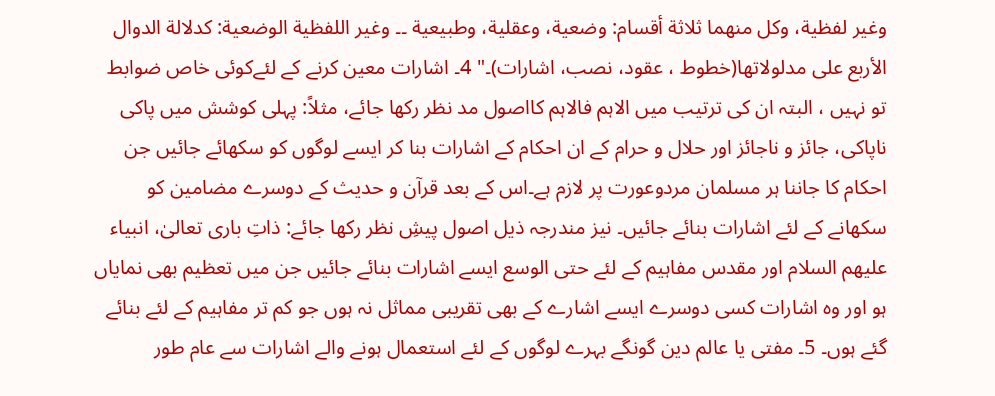وغير لفظية، وكل منهما ثلاثة أقسام: وضعية، وعقلية، وطبيعية ۔۔ وغير اللفظية الوضعية: كدلالة الدوال الأربع على مدلولاتها(خطوط ، عقود، نصب، اشارات)۔" 4۔ اشارات معین کرنے کے لئےکوئی خاص ضوابط تو نہیں ، البتہ ان کی ترتیب میں الاہم فالاہم کااصول مد نظر رکھا جائے، مثلاً: پہلی کوشش میں پاکی ناپاکی، جائز و ناجائز اور حلال و حرام کے ان احکام کے اشارات بنا کر ایسے لوگوں کو سکھائے جائیں جن احکام کا جاننا ہر مسلمان مردوعورت پر لازم ہے۔اس کے بعد قرآن و حدیث کے دوسرے مضامین کو سکھانے کے لئے اشارات بنائے جائیں۔ نیز مندرجہ ذیل اصول پیشِ نظر رکھا جائے: ذاتِ باری تعالیٰ، انبیاء علیھم السلام اور مقدس مفاہیم کے لئے حتی الوسع ایسے اشارات بنائے جائیں جن میں تعظیم بھی نمایاں ہو اور وہ اشارات کسی دوسرے ایسے اشارے کے بھی تقریبی مماثل نہ ہوں جو کم تر مفاہیم کے لئے بنائے گئے ہوں۔ 5۔ مفتی یا عالم دین گونگے بہرے لوگوں کے لئے استعمال ہونے والے اشارات سے عام طور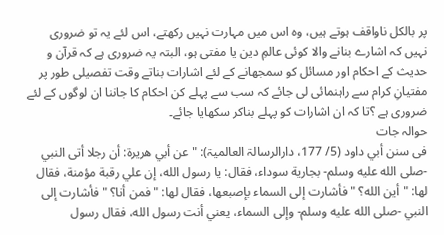پر بالکل ناواقف ہوتے ہیں، وہ اس میں مہارت نہیں رکھتے، اس لئے یہ تو ضروری نہیں کہ اشارے بنانے والا کوئی عالمِ دین یا مفتی ہو، البتہ یہ ضروری ہے کہ قرآن و حدیث کے احکام اور مسائل کو سمجھانے کے لئے اشارات بناتے وقت تفصیلی طور پر مفتیانِ کرام سے راہنمائی لی جائے کہ سب سے پہلے کن احکام کا جاننا ان لوگوں کے لئے ضروری ہے ؟تا کہ ان اشارات کو پہلے بناکر سکھایا جائے۔
حوالہ جات
فی سنن أبي داود (5/ 177، دارالرسالۃ العالمیۃ): "عن أبي هريرة: أن رجلا أتى النبي -صلى الله عليه وسلم- بجارية سوداء، فقال: يا رسول الله، إن علي رقبة مؤمنة، فقال لها: "أين الله؟ " فأشارت إلى السماء بإصبعها، فقال لها: "فمن أنا؟ " فأشارت إلى النبي -صلى الله عليه وسلم- وإلى السماء، يعني أنت رسول الله، فقال رسول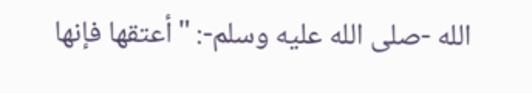الله -صلى الله عليه وسلم-: "أعتقها فإنها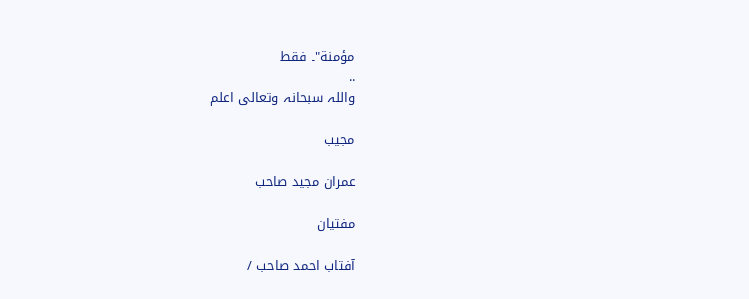مؤمنة"۔ فقط
..
واللہ سبحانہ وتعالی اعلم

مجیب

عمران مجید صاحب

مفتیان

آفتاب احمد صاحب /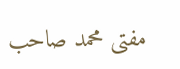مفتی محمد صاحب